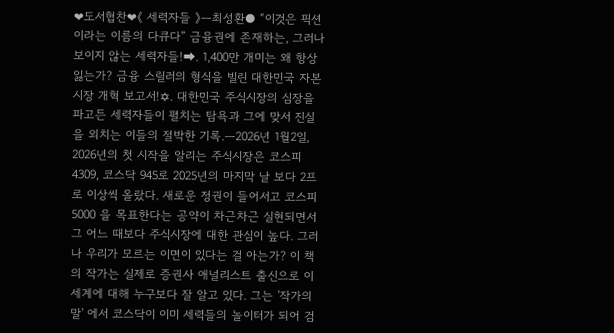❤도서협찬❤《 세력자들 》ㅡ최성환● “이것은 픽션이라는 이름의 다큐다” 금융권에 존재하는, 그러나 보이지 않는 세력자들!➡. 1,400만 개미는 왜 항상 잃는가? 금융 스릴러의 형식을 빌린 대한민국 자본시장 개혁 보고서!✡. 대한민국 주식시장의 심장을 파고든 세력자들이 펼치는 탐욕과 그에 맞서 진실을 외치는 이들의 절박한 기록.ㅡ2026년 1월2일, 2026년의 첫 시작을 알리는 주식시장은 코스피 4309, 코스닥 945로 2025년의 마지막 날 보다 2프로 이상씩 올랐다. 새로운 정권이 들어서고 코스피 5000 을 목표한다는 공약이 차근차근 실현되면서 그 어느 때보다 주식시장에 대한 관심이 높다. 그러나 우리가 모르는 이면이 있다는 걸 아는가? 이 책의 작가는 실제로 증권사 애널리스트 출신으로 이 세계에 대해 누구보다 잘 알고 있다. 그는 '작가의 말' 에서 코스닥이 이미 세력들의 놀이터가 되어 검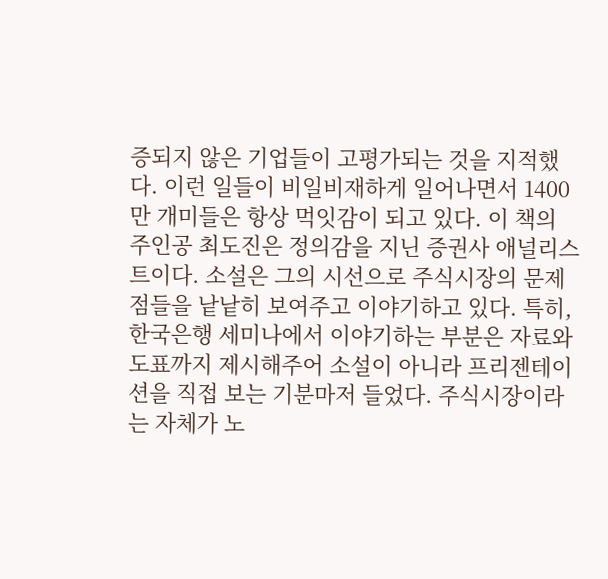증되지 않은 기업들이 고평가되는 것을 지적했다. 이런 일들이 비일비재하게 일어나면서 1400만 개미들은 항상 먹잇감이 되고 있다. 이 책의 주인공 최도진은 정의감을 지닌 증권사 애널리스트이다. 소설은 그의 시선으로 주식시장의 문제점들을 낱낱히 보여주고 이야기하고 있다. 특히, 한국은행 세미나에서 이야기하는 부분은 자료와 도표까지 제시해주어 소설이 아니라 프리젠테이션을 직접 보는 기분마저 들었다. 주식시장이라는 자체가 노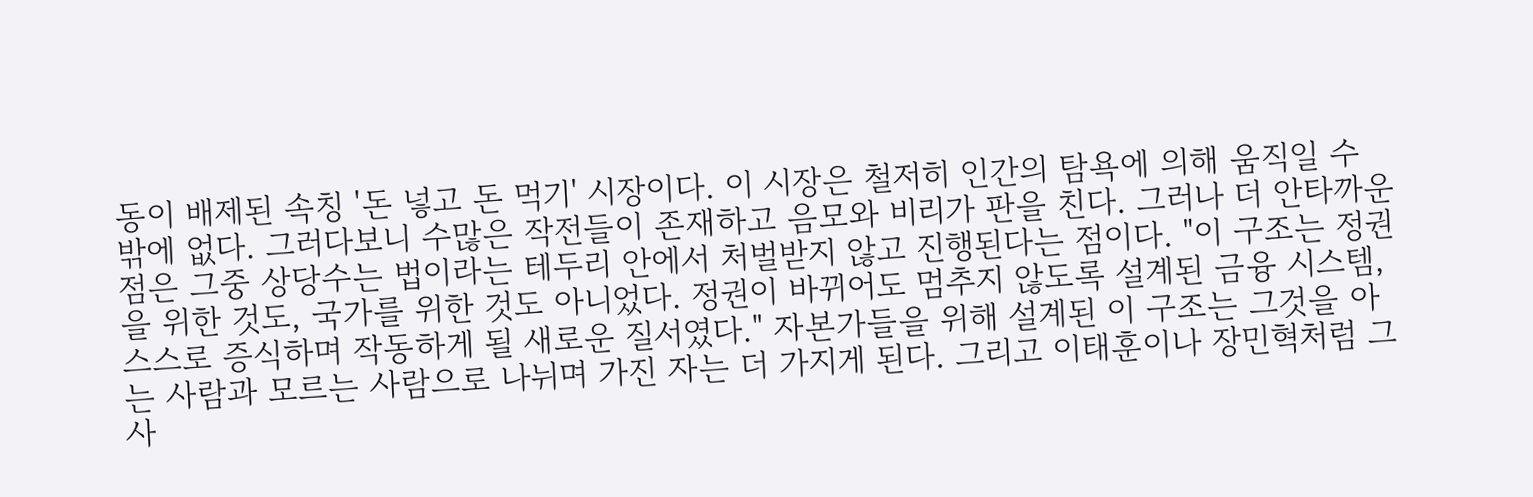동이 배제된 속칭 '돈 넣고 돈 먹기' 시장이다. 이 시장은 철저히 인간의 탐욕에 의해 움직일 수 밖에 없다. 그러다보니 수많은 작전들이 존재하고 음모와 비리가 판을 친다. 그러나 더 안타까운 점은 그중 상당수는 법이라는 테두리 안에서 처벌받지 않고 진행된다는 점이다. "이 구조는 정권을 위한 것도, 국가를 위한 것도 아니었다. 정권이 바뀌어도 멈추지 않도록 설계된 금융 시스템, 스스로 증식하며 작동하게 될 새로운 질서였다." 자본가들을 위해 설계된 이 구조는 그것을 아는 사람과 모르는 사람으로 나뉘며 가진 자는 더 가지게 된다. 그리고 이태훈이나 장민혁처럼 그 사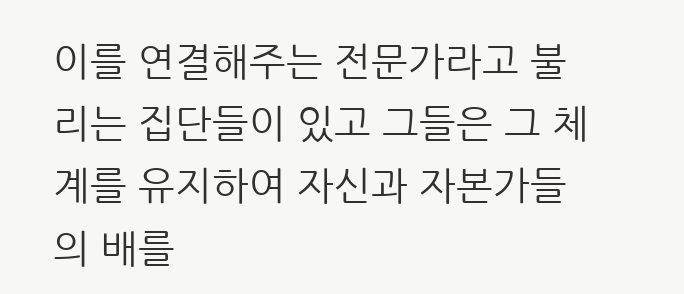이를 연결해주는 전문가라고 불리는 집단들이 있고 그들은 그 체계를 유지하여 자신과 자본가들의 배를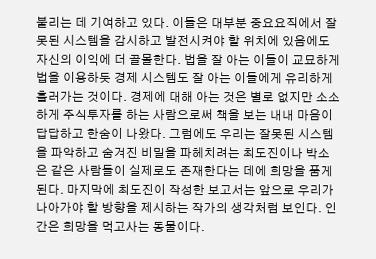불리는 데 기여하고 있다. 이들은 대부분 중요요직에서 잘못된 시스템을 감시하고 발전시켜야 할 위치에 있음에도 자신의 이익에 더 골몰한다. 법을 잘 아는 이들이 교묘하게 법을 이용하듯 경제 시스템도 잘 아는 이들에게 유리하게 흘러가는 것이다. 경제에 대해 아는 것은 별로 없지만 소소하게 주식투자를 하는 사람으로써 책을 보는 내내 마음이 답답하고 한숨이 나왔다. 그럼에도 우리는 잘못된 시스템을 파악하고 숨겨진 비밀을 파헤치려는 최도진이나 박소은 같은 사람들이 실제로도 존재한다는 데에 희망을 품게된다. 마지막에 최도진이 작성한 보고서는 앞으로 우리가 나아가야 할 방향을 제시하는 작가의 생각처럼 보인다. 인간은 희망을 먹고사는 동물이다.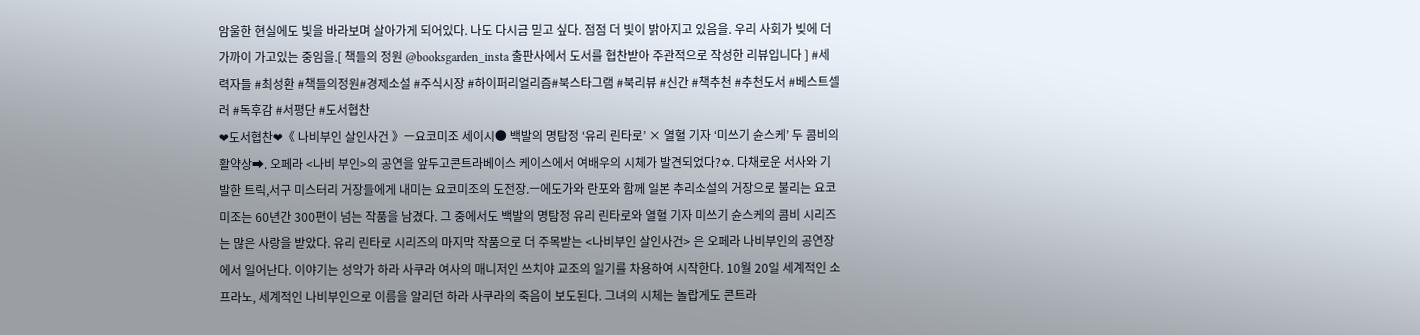암울한 현실에도 빛을 바라보며 살아가게 되어있다. 나도 다시금 믿고 싶다. 점점 더 빛이 밝아지고 있음을. 우리 사회가 빚에 더 가까이 가고있는 중임을.[ 책들의 정원 @booksgarden_insta 출판사에서 도서를 협찬받아 주관적으로 작성한 리뷰입니다 ] #세력자들 #최성환 #책들의정원#경제소설 #주식시장 #하이퍼리얼리즘#북스타그램 #북리뷰 #신간 #책추천 #추천도서 #베스트셀러 #독후감 #서평단 #도서협찬
❤도서협찬❤《 나비부인 살인사건 》ㅡ요코미조 세이시● 백발의 명탐정 ‘유리 린타로’ × 열혈 기자 ‘미쓰기 슌스케’ 두 콤비의 활약상➡. 오페라 <나비 부인>의 공연을 앞두고콘트라베이스 케이스에서 여배우의 시체가 발견되었다?✡. 다채로운 서사와 기발한 트릭,서구 미스터리 거장들에게 내미는 요코미조의 도전장.ㅡ에도가와 란포와 함께 일본 추리소설의 거장으로 불리는 요코미조는 60년간 300편이 넘는 작품을 남겼다. 그 중에서도 백발의 명탐정 유리 린타로와 열혈 기자 미쓰기 슌스케의 콤비 시리즈는 많은 사랑을 받았다. 유리 린타로 시리즈의 마지막 작품으로 더 주목받는 <나비부인 살인사건> 은 오페라 나비부인의 공연장에서 일어난다. 이야기는 성악가 하라 사쿠라 여사의 매니저인 쓰치야 교조의 일기를 차용하여 시작한다. 10월 20일 세계적인 소프라노, 세계적인 나비부인으로 이름을 알리던 하라 사쿠라의 죽음이 보도된다. 그녀의 시체는 놀랍게도 콘트라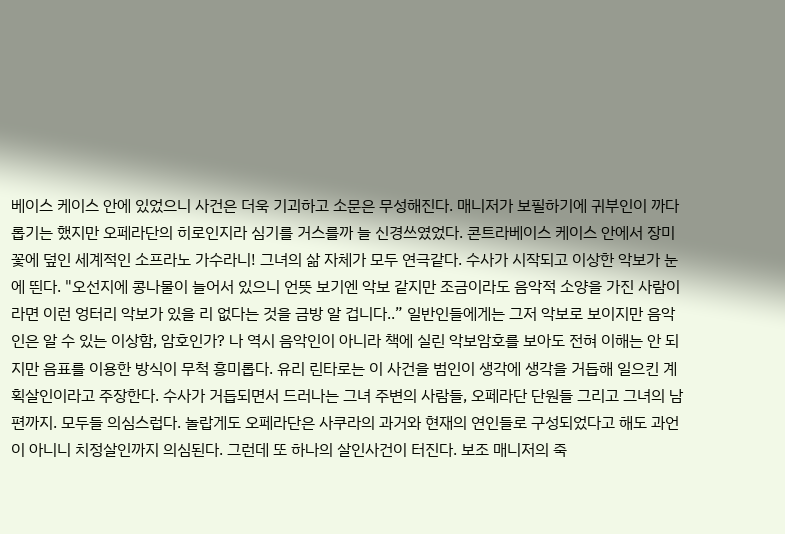베이스 케이스 안에 있었으니 사건은 더욱 기괴하고 소문은 무성해진다. 매니저가 보필하기에 귀부인이 까다롭기는 했지만 오페라단의 히로인지라 심기를 거스를까 늘 신경쓰였었다. 콘트라베이스 케이스 안에서 장미꽃에 덮인 세계적인 소프라노 가수라니! 그녀의 삶 자체가 모두 연극같다. 수사가 시작되고 이상한 악보가 눈에 띈다. "오선지에 콩나물이 늘어서 있으니 언뜻 보기엔 악보 같지만 조금이라도 음악적 소양을 가진 사람이라면 이런 엉터리 악보가 있을 리 없다는 것을 금방 알 겁니다..” 일반인들에게는 그저 악보로 보이지만 음악인은 알 수 있는 이상함, 암호인가? 나 역시 음악인이 아니라 책에 실린 악보암호를 보아도 전혀 이해는 안 되지만 음표를 이용한 방식이 무척 흥미롭다. 유리 린타로는 이 사건을 범인이 생각에 생각을 거듭해 일으킨 계획살인이라고 주장한다. 수사가 거듭되면서 드러나는 그녀 주변의 사람들, 오페라단 단원들 그리고 그녀의 남편까지. 모두들 의심스럽다. 놀랍게도 오페라단은 사쿠라의 과거와 현재의 연인들로 구성되었다고 해도 과언이 아니니 치정살인까지 의심된다. 그런데 또 하나의 살인사건이 터진다. 보조 매니저의 죽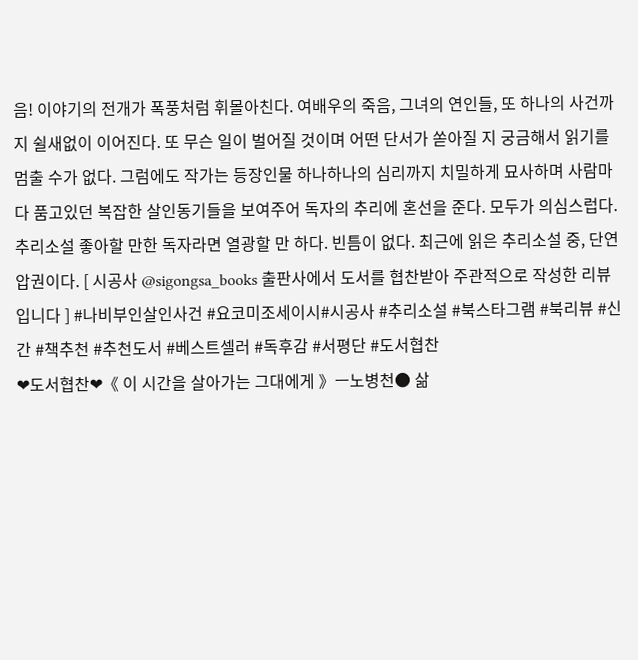음! 이야기의 전개가 폭풍처럼 휘몰아친다. 여배우의 죽음, 그녀의 연인들, 또 하나의 사건까지 쉴새없이 이어진다. 또 무슨 일이 벌어질 것이며 어떤 단서가 쏟아질 지 궁금해서 읽기를 멈출 수가 없다. 그럼에도 작가는 등장인물 하나하나의 심리까지 치밀하게 묘사하며 사람마다 품고있던 복잡한 살인동기들을 보여주어 독자의 추리에 혼선을 준다. 모두가 의심스럽다. 추리소설 좋아할 만한 독자라면 열광할 만 하다. 빈틈이 없다. 최근에 읽은 추리소설 중, 단연 압권이다. [ 시공사 @sigongsa_books 출판사에서 도서를 협찬받아 주관적으로 작성한 리뷰입니다 ] #나비부인살인사건 #요코미조세이시#시공사 #추리소설 #북스타그램 #북리뷰 #신간 #책추천 #추천도서 #베스트셀러 #독후감 #서평단 #도서협찬
❤도서협찬❤《 이 시간을 살아가는 그대에게 》ㅡ노병천● 삶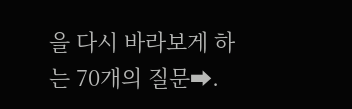을 다시 바라보게 하는 70개의 질문➡.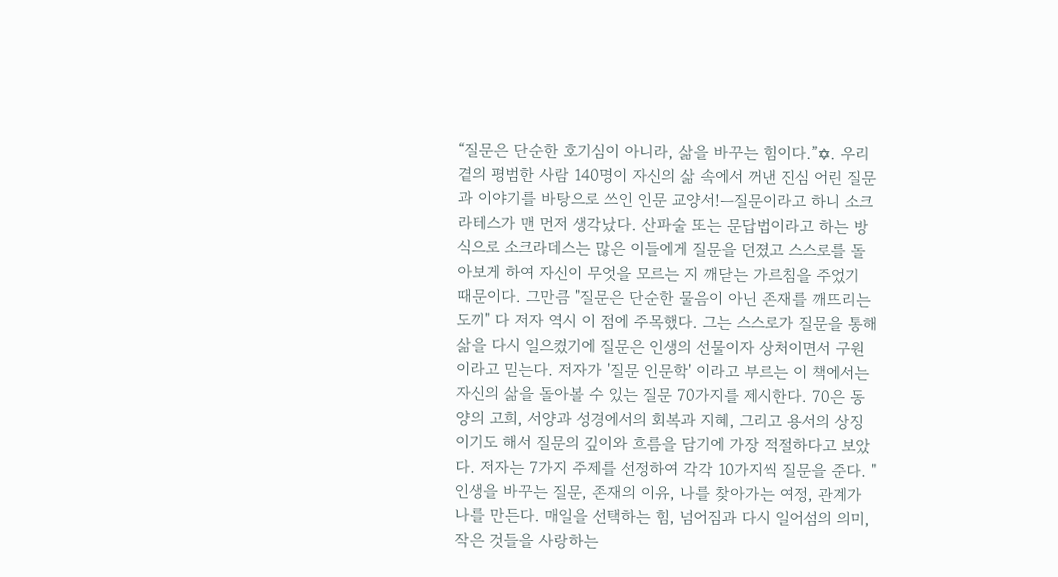“질문은 단순한 호기심이 아니라, 삶을 바꾸는 힘이다.”✡. 우리 곁의 평범한 사람 140명이 자신의 삶 속에서 꺼낸 진심 어린 질문과 이야기를 바탕으로 쓰인 인문 교양서!ㅡ질문이라고 하니 소크라테스가 맨 먼저 생각났다. 산파술 또는 문답법이라고 하는 방식으로 소크라데스는 많은 이들에게 질문을 던졌고 스스로를 돌아보게 하여 자신이 무엇을 모르는 지 깨닫는 가르침을 주었기 때문이다. 그만큼 "질문은 단순한 물음이 아닌 존재를 깨뜨리는 도끼" 다 저자 역시 이 점에 주목했다. 그는 스스로가 질문을 통해 삶을 다시 일으켰기에 질문은 인생의 선물이자 상처이면서 구원이라고 믿는다. 저자가 '질문 인문학' 이라고 부르는 이 책에서는 자신의 삶을 돌아볼 수 있는 질문 70가지를 제시한다. 70은 동양의 고희, 서양과 성경에서의 회복과 지혜, 그리고 용서의 상징이기도 해서 질문의 깊이와 흐름을 담기에 가장 적절하다고 보았다. 저자는 7가지 주제를 선정하여 각각 10가지씩 질문을 준다. "인생을 바꾸는 질문, 존재의 이유, 나를 찾아가는 여정, 관계가 나를 만든다. 매일을 선택하는 힘, 넘어짐과 다시 일어섬의 의미, 작은 것들을 사랑하는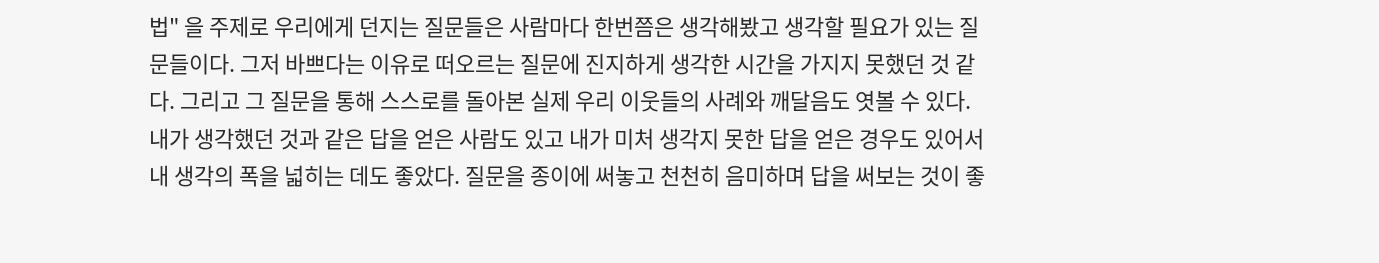법" 을 주제로 우리에게 던지는 질문들은 사람마다 한번쯤은 생각해봤고 생각할 필요가 있는 질문들이다. 그저 바쁘다는 이유로 떠오르는 질문에 진지하게 생각한 시간을 가지지 못했던 것 같다. 그리고 그 질문을 통해 스스로를 돌아본 실제 우리 이웃들의 사례와 깨달음도 엿볼 수 있다. 내가 생각했던 것과 같은 답을 얻은 사람도 있고 내가 미처 생각지 못한 답을 얻은 경우도 있어서 내 생각의 폭을 넓히는 데도 좋았다. 질문을 종이에 써놓고 천천히 음미하며 답을 써보는 것이 좋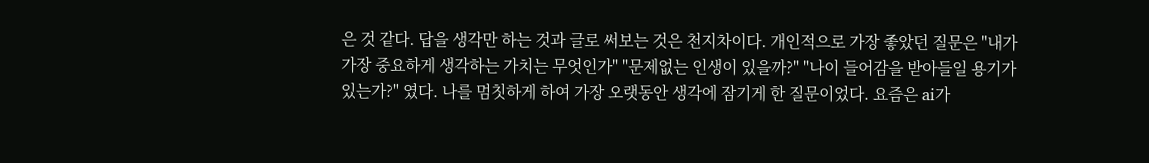은 것 같다. 답을 생각만 하는 것과 글로 써보는 것은 천지차이다. 개인적으로 가장 좋았던 질문은 "내가 가장 중요하게 생각하는 가치는 무엇인가" "문제없는 인생이 있을까?" "나이 들어감을 받아들일 용기가 있는가?" 였다. 나를 멈칫하게 하여 가장 오랫동안 생각에 잠기게 한 질문이었다. 요즘은 ai가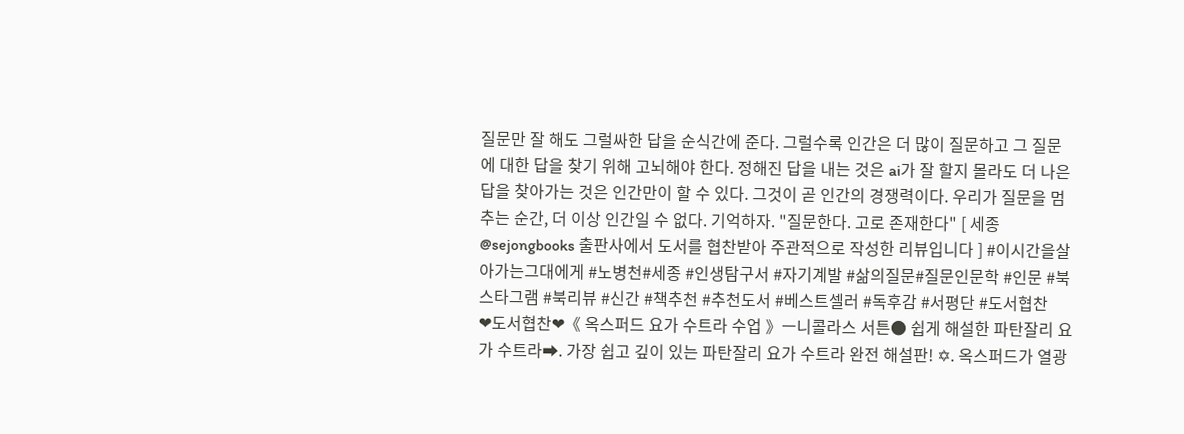질문만 잘 해도 그럴싸한 답을 순식간에 준다. 그럴수록 인간은 더 많이 질문하고 그 질문에 대한 답을 찾기 위해 고뇌해야 한다. 정해진 답을 내는 것은 ai가 잘 할지 몰라도 더 나은 답을 찾아가는 것은 인간만이 할 수 있다. 그것이 곧 인간의 경쟁력이다. 우리가 질문을 멈추는 순간, 더 이상 인간일 수 없다. 기억하자. "질문한다. 고로 존재한다" [ 세종 @sejongbooks 출판사에서 도서를 협찬받아 주관적으로 작성한 리뷰입니다 ] #이시간을살아가는그대에게 #노병천#세종 #인생탐구서 #자기계발 #삶의질문#질문인문학 #인문 #북스타그램 #북리뷰 #신간 #책추천 #추천도서 #베스트셀러 #독후감 #서평단 #도서협찬
❤도서협찬❤《 옥스퍼드 요가 수트라 수업 》ㅡ니콜라스 서튼● 쉽게 해설한 파탄잘리 요가 수트라➡. 가장 쉽고 깊이 있는 파탄잘리 요가 수트라 완전 해설판! ✡. 옥스퍼드가 열광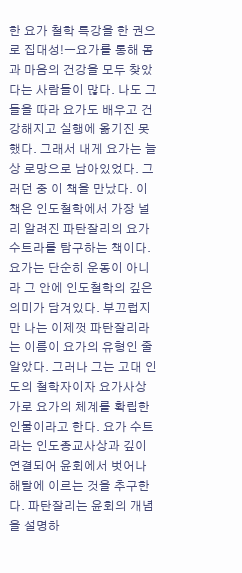한 요가 철학 특강을 한 권으로 집대성!ㅡ요가를 통해 몸과 마음의 건강을 모두 찾았다는 사람들이 많다. 나도 그들을 따라 요가도 배우고 건강해지고 실행에 옮기진 못했다. 그래서 내게 요가는 늘상 로망으로 남아있었다. 그러던 중 이 책을 만났다. 이 책은 인도철학에서 가장 널리 알려진 파탄잘리의 요가 수트라를 탐구하는 책이다. 요가는 단순히 운동이 아니라 그 안에 인도철학의 깊은 의미가 담겨있다. 부끄럽지만 나는 이제껏 파탄잘리라는 이름이 요가의 유형인 줄 알았다. 그러나 그는 고대 인도의 철학자이자 요가사상가로 요가의 체계를 확립한 인물이라고 한다. 요가 수트라는 인도종교사상과 깊이 연결되어 윤회에서 벗어나 해탈에 이르는 것을 추구한다. 파탄잘리는 윤회의 개념을 설명하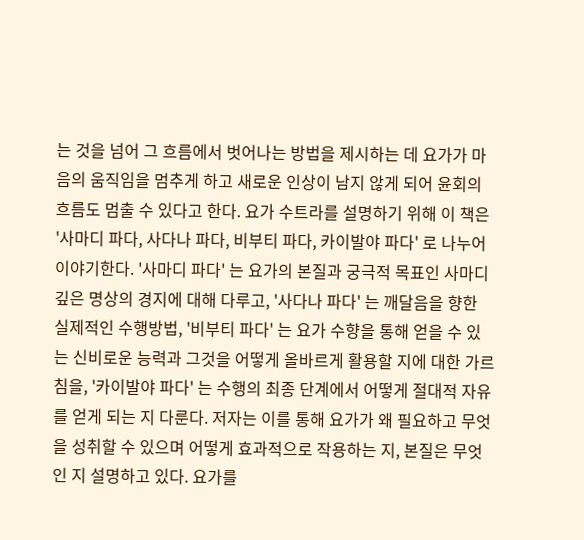는 것을 넘어 그 흐름에서 벗어나는 방법을 제시하는 데 요가가 마음의 움직임을 멈추게 하고 새로운 인상이 남지 않게 되어 윤회의 흐름도 멈출 수 있다고 한다. 요가 수트라를 설명하기 위해 이 책은 '사마디 파다, 사다나 파다, 비부티 파다, 카이발야 파다' 로 나누어 이야기한다. '사마디 파다' 는 요가의 본질과 궁극적 목표인 사마디 깊은 명상의 경지에 대해 다루고, '사다나 파다' 는 깨달음을 향한 실제적인 수행방법, '비부티 파다' 는 요가 수향을 통해 얻을 수 있는 신비로운 능력과 그것을 어떻게 올바르게 활용할 지에 대한 가르침을, '카이발야 파다' 는 수행의 최종 단계에서 어떻게 절대적 자유를 얻게 되는 지 다룬다. 저자는 이를 통해 요가가 왜 필요하고 무엇을 성취할 수 있으며 어떻게 효과적으로 작용하는 지, 본질은 무엇인 지 설명하고 있다. 요가를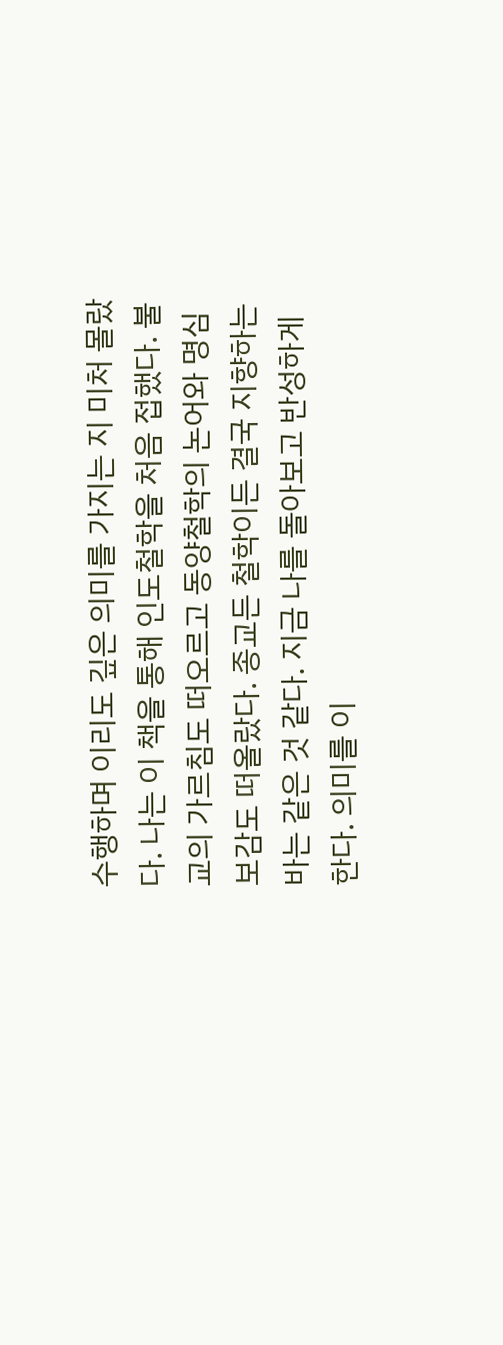수행하며 이리도 깊은 의미를 가지는 지 미처 몰랐다. 나는 이 책을 통해 인도철학을 처음 접했다. 불교의 가르침도 떠오르고 동양철학의 논어와 명심보감도 떠올랐다. 종교든 철학이든 결국 지향하는 바는 같은 것 같다. 지금 나를 돌아보고 반성하게 한다. 의미를 이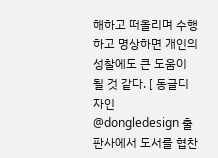해하고 떠올리며 수행하고 명상하면 개인의 성찰에도 큰 도움이 될 것 같다. [ 동글디자인 @dongledesign 출판사에서 도서를 협찬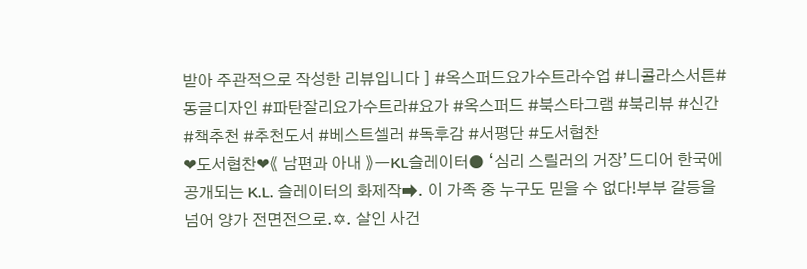받아 주관적으로 작성한 리뷰입니다 ] #옥스퍼드요가수트라수업 #니콜라스서튼#동글디자인 #파탄잘리요가수트라#요가 #옥스퍼드 #북스타그램 #북리뷰 #신간 #책추천 #추천도서 #베스트셀러 #독후감 #서평단 #도서협찬
❤도서협찬❤《 남편과 아내 》ㅡKL슬레이터● ‘심리 스릴러의 거장’드디어 한국에 공개되는 K.L. 슬레이터의 화제작➡. 이 가족 중 누구도 믿을 수 없다!부부 갈등을 넘어 양가 전면전으로.✡. 살인 사건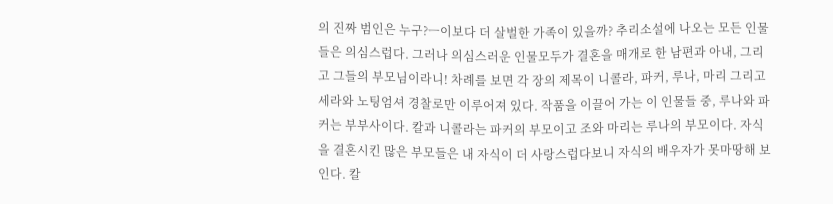의 진짜 범인은 누구?ㅡ이보다 더 살벌한 가족이 있을까? 추리소설에 나오는 모든 인물들은 의심스럽다. 그러나 의심스러운 인물모두가 결혼을 매개로 한 남편과 아내, 그리고 그들의 부모님이라니! 차례를 보면 각 장의 제목이 니콜라, 파커, 루나, 마리 그리고 세라와 노팅엄셔 경찰로만 이루어져 있다. 작품을 이끌어 가는 이 인물들 중, 루나와 파커는 부부사이다. 칼과 니콜라는 파커의 부모이고 조와 마리는 루나의 부모이다. 자식을 결혼시킨 많은 부모들은 내 자식이 더 사랑스럽다보니 자식의 배우자가 못마땅해 보인다. 칼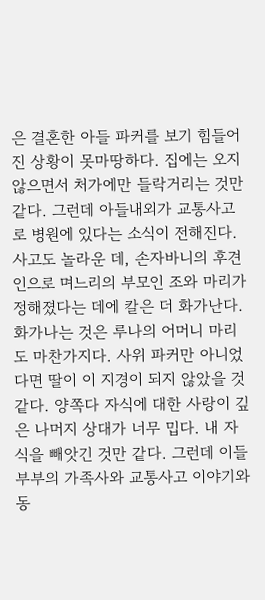은 결혼한 아들 파커를 보기 힘들어진 상황이 못마땅하다. 집에는 오지 않으면서 처가에만 들락거리는 것만 같다. 그런데 아들내외가 교통사고로 병원에 있다는 소식이 전해진다. 사고도 놀라운 데, 손자바니의 후견인으로 며느리의 부모인 조와 마리가 정해졌다는 데에 칼은 더 화가난다. 화가나는 것은 루나의 어머니 마리도 마찬가지다. 사위 파커만 아니었다면 딸이 이 지경이 되지 않았을 것 같다. 양쪽다 자식에 대한 사랑이 깊은 나머지 상대가 너무 밉다. 내 자식을 빼앗긴 것만 같다. 그런데 이들 부부의 가족사와 교통사고 이야기와 동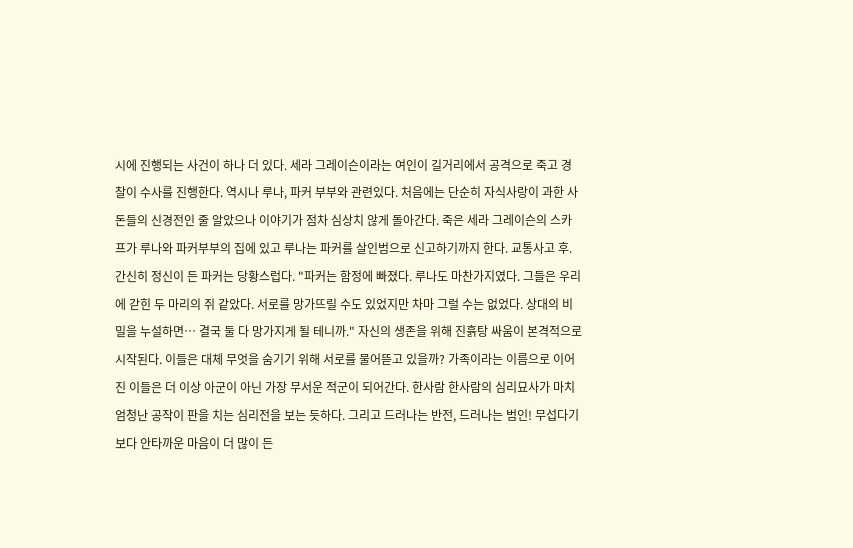시에 진행되는 사건이 하나 더 있다. 세라 그레이슨이라는 여인이 길거리에서 공격으로 죽고 경찰이 수사를 진행한다. 역시나 루나, 파커 부부와 관련있다. 처음에는 단순히 자식사랑이 과한 사돈들의 신경전인 줄 알았으나 이야기가 점차 심상치 않게 돌아간다. 죽은 세라 그레이슨의 스카프가 루나와 파커부부의 집에 있고 루나는 파커를 살인범으로 신고하기까지 한다. 교통사고 후. 간신히 정신이 든 파커는 당황스럽다. "파커는 함정에 빠졌다. 루나도 마찬가지였다. 그들은 우리에 갇힌 두 마리의 쥐 같았다. 서로를 망가뜨릴 수도 있었지만 차마 그럴 수는 없었다. 상대의 비밀을 누설하면… 결국 둘 다 망가지게 될 테니까." 자신의 생존을 위해 진흙탕 싸움이 본격적으로 시작된다. 이들은 대체 무엇을 숨기기 위해 서로를 물어뜯고 있을까? 가족이라는 이름으로 이어진 이들은 더 이상 아군이 아닌 가장 무서운 적군이 되어간다. 한사람 한사람의 심리묘사가 마치 엄청난 공작이 판을 치는 심리전을 보는 듯하다. 그리고 드러나는 반전, 드러나는 범인! 무섭다기 보다 안타까운 마음이 더 많이 든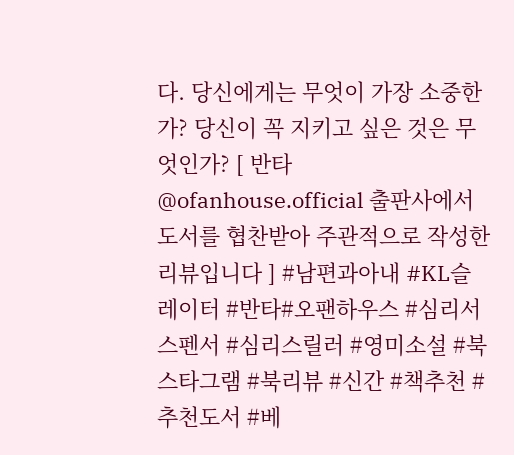다. 당신에게는 무엇이 가장 소중한가? 당신이 꼭 지키고 싶은 것은 무엇인가? [ 반타 @ofanhouse.official 출판사에서 도서를 협찬받아 주관적으로 작성한 리뷰입니다 ] #남편과아내 #KL슬레이터 #반타#오팬하우스 #심리서스펜서 #심리스릴러 #영미소설 #북스타그램 #북리뷰 #신간 #책추천 #추천도서 #베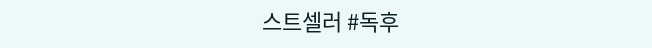스트셀러 #독후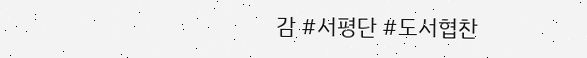감 #서평단 #도서협찬